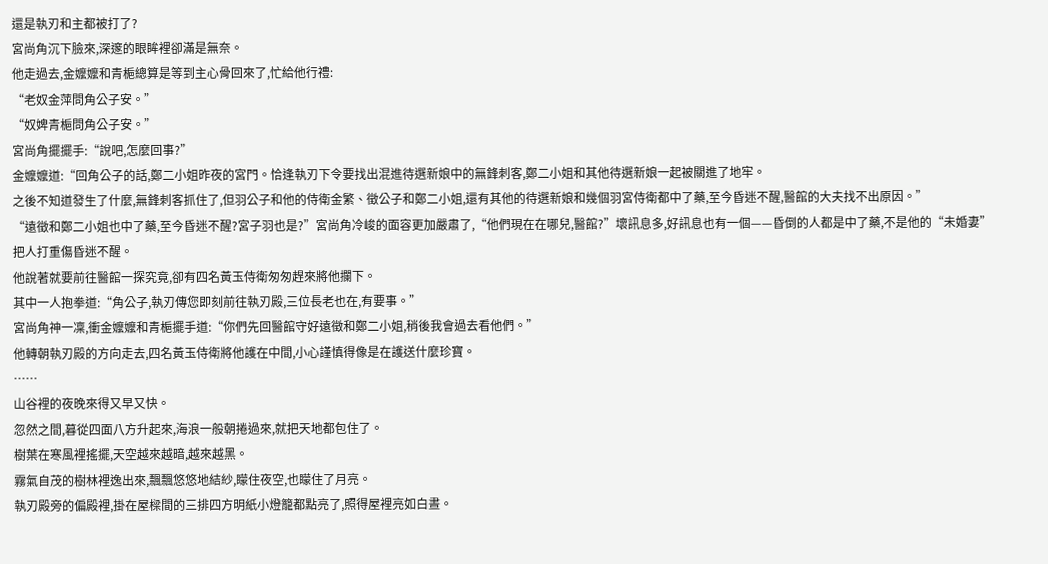還是執刃和主都被打了?
宮尚角沉下臉來,深邃的眼眸裡卻滿是無奈。
他走過去,金嬤嬤和青梔總算是等到主心骨回來了,忙給他行禮:
“老奴金萍問角公子安。”
“奴婢青梔問角公子安。”
宮尚角擺擺手:“說吧,怎麼回事?”
金嬤嬤道:“回角公子的話,鄭二小姐昨夜的宮門。恰逢執刃下令要找出混進待選新娘中的無鋒刺客,鄭二小姐和其他待選新娘一起被關進了地牢。
之後不知道發生了什麼,無鋒刺客抓住了,但羽公子和他的侍衛金繁、徵公子和鄭二小姐,還有其他的待選新娘和幾個羽宮侍衛都中了藥,至今昏迷不醒,醫館的大夫找不出原因。”
“遠徵和鄭二小姐也中了藥,至今昏迷不醒?宮子羽也是?”宮尚角冷峻的面容更加嚴肅了,“他們現在在哪兒,醫館?”壞訊息多,好訊息也有一個——昏倒的人都是中了藥,不是他的“未婚妻”把人打重傷昏迷不醒。
他說著就要前往醫館一探究竟,卻有四名黃玉侍衛匆匆趕來將他攔下。
其中一人抱拳道:“角公子,執刃傳您即刻前往執刃殿,三位長老也在,有要事。”
宮尚角神一凜,衝金嬤嬤和青梔擺手道:“你們先回醫館守好遠徵和鄭二小姐,稍後我會過去看他們。”
他轉朝執刃殿的方向走去,四名黃玉侍衛將他護在中間,小心謹慎得像是在護送什麼珍寶。
……
山谷裡的夜晚來得又早又快。
忽然之間,暮從四面八方升起來,海浪一般朝捲過來,就把天地都包住了。
樹葉在寒風裡搖擺,天空越來越暗,越來越黑。
霧氣自茂的樹林裡逸出來,飄飄悠悠地結紗,矇住夜空,也矇住了月亮。
執刃殿旁的偏殿裡,掛在屋樑間的三排四方明紙小燈籠都點亮了,照得屋裡亮如白晝。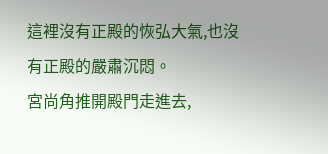這裡沒有正殿的恢弘大氣,也沒有正殿的嚴肅沉悶。
宮尚角推開殿門走進去,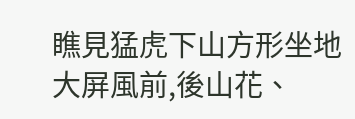瞧見猛虎下山方形坐地大屏風前,後山花、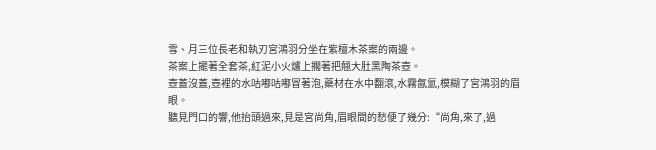雪、月三位長老和執刃宮鴻羽分坐在紫檀木茶案的兩邊。
茶案上擺著全套茶,紅泥小火爐上擱著把翹大肚黑陶茶壺。
壺蓋沒蓋,壺裡的水咕嘟咕嘟冒著泡,藥材在水中翻滾,水霧氤氳,模糊了宮鴻羽的眉眼。
聽見門口的響,他抬頭過來,見是宮尚角,眉眼間的愁便了幾分:“尚角,來了,過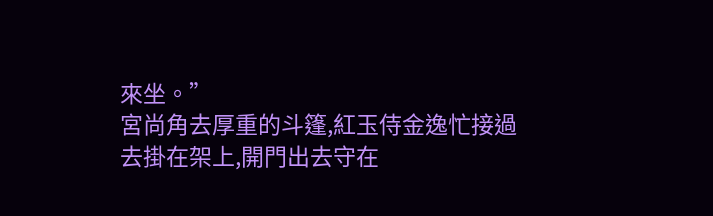來坐。”
宮尚角去厚重的斗篷,紅玉侍金逸忙接過去掛在架上,開門出去守在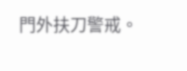門外扶刀警戒。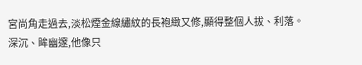宮尚角走過去,淡松煙金線繡紋的長袍緻又修,顯得整個人拔、利落。
深沉、眸幽邃,他像只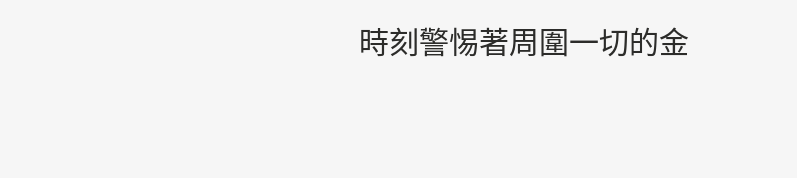時刻警惕著周圍一切的金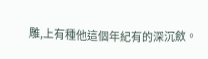雕,上有種他這個年紀有的深沉斂。